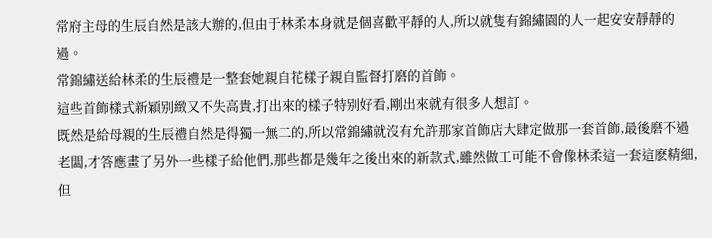常府主母的生辰自然是該大辦的,但由于林柔本身就是個喜歡平靜的人,所以就隻有錦繡園的人一起安安靜靜的過。
常錦繡送給林柔的生辰禮是一整套她親自花樣子親自監督打磨的首飾。
這些首飾樣式新穎别緻又不失高貴,打出來的樣子特别好看,剛出來就有很多人想訂。
既然是給母親的生辰禮自然是得獨一無二的,所以常錦繡就沒有允許那家首飾店大肆定做那一套首飾,最後磨不過老闆,才答應畫了另外一些樣子給他們,那些都是幾年之後出來的新款式,雖然做工可能不會像林柔這一套這麽精細,但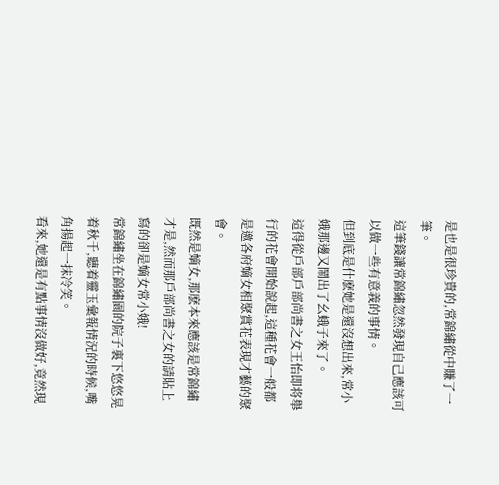是也是很珍貴的,常錦繡從中賺了一筆。
這筆錢讓常錦繡忽然發現自己應該可以做一些有意義的事情。
但到底是什麽她是還沒想出來,常小娥那邊又鬧出了幺蛾子來了。
這得從戶部戶部尚書之女王怡即将舉行的花會開始說起,這種花會一般都是邀各府嫡女相聚賞花表現才藝的聚會。
既然是嫡女,那麽本來應該是常錦繡才是,然而那戶部尚書之女的請貼上寫的卻是嫡女常小娥!
常錦繡坐在錦繡園的院子裏下悠悠晃着秋千,聽着靈玉彙報情況的時候,嘴角揚起一抹冷笑。
看來,她還是有點事情沒做好,竟然現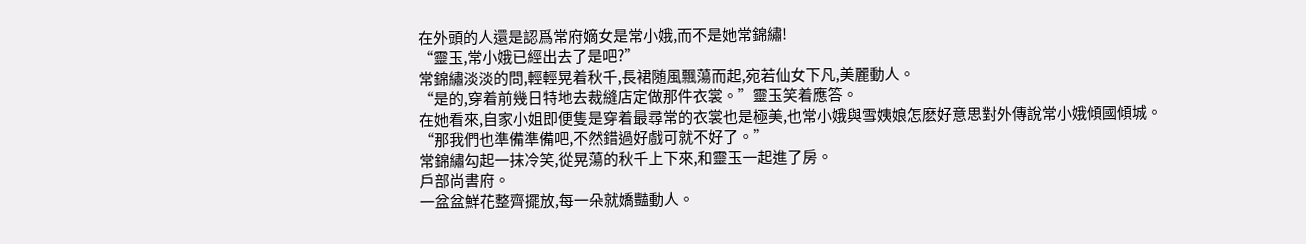在外頭的人還是認爲常府嫡女是常小娥,而不是她常錦繡!
“靈玉,常小娥已經出去了是吧?”
常錦繡淡淡的問,輕輕晃着秋千,長裙随風飄蕩而起,宛若仙女下凡,美麗動人。
“是的,穿着前幾日特地去裁縫店定做那件衣裳。”靈玉笑着應答。
在她看來,自家小姐即便隻是穿着最尋常的衣裳也是極美,也常小娥與雪姨娘怎麽好意思對外傳說常小娥傾國傾城。
“那我們也準備準備吧,不然錯過好戲可就不好了。”
常錦繡勾起一抹冷笑,從晃蕩的秋千上下來,和靈玉一起進了房。
戶部尚書府。
一盆盆鮮花整齊擺放,每一朵就嬌豔動人。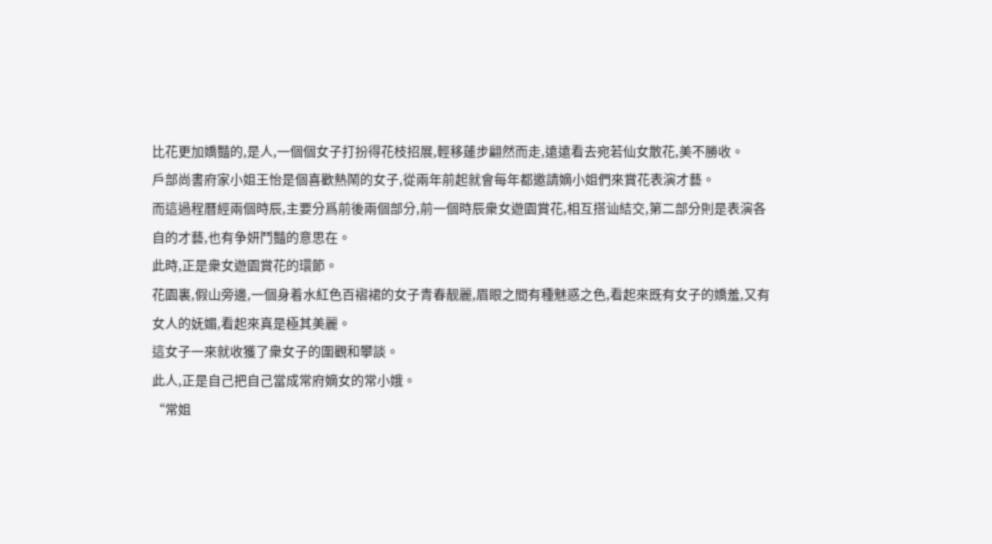比花更加嬌豔的,是人,一個個女子打扮得花枝招展,輕移蓮步翩然而走,遠遠看去宛若仙女散花,美不勝收。
戶部尚書府家小姐王怡是個喜歡熱鬧的女子,從兩年前起就會每年都邀請嫡小姐們來賞花表演才藝。
而這過程曆經兩個時辰,主要分爲前後兩個部分,前一個時辰衆女遊園賞花,相互搭讪結交,第二部分則是表演各自的才藝,也有争妍鬥豔的意思在。
此時,正是衆女遊園賞花的環節。
花園裏,假山旁邊,一個身着水紅色百褶裙的女子青春靓麗,眉眼之間有種魅惑之色,看起來既有女子的嬌羞,又有女人的妩媚,看起來真是極其美麗。
這女子一來就收獲了衆女子的圍觀和攀談。
此人,正是自己把自己當成常府嫡女的常小娥。
“常姐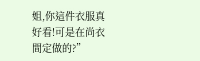姐,你這件衣服真好看!可是在尚衣間定做的?”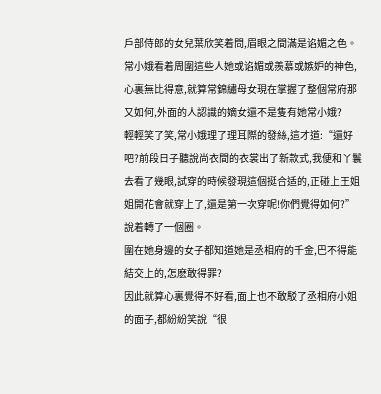戶部侍郎的女兒葉欣笑着問,眉眼之間滿是谄媚之色。
常小娥看着周圍這些人她或谄媚或羨慕或嫉妒的神色,心裏無比得意,就算常錦繡母女現在掌握了整個常府那又如何,外面的人認識的嫡女還不是隻有她常小娥?
輕輕笑了笑,常小娥理了理耳際的發絲,這才道:“還好吧?前段日子聽說尚衣間的衣裳出了新款式,我便和丫鬟去看了幾眼,試穿的時候發現這個挺合适的,正碰上王姐姐開花會就穿上了,還是第一次穿呢!你們覺得如何?”
說着轉了一個圈。
圍在她身邊的女子都知道她是丞相府的千金,巴不得能結交上的,怎麽敢得罪?
因此就算心裏覺得不好看,面上也不敢駁了丞相府小姐的面子,都紛紛笑說“很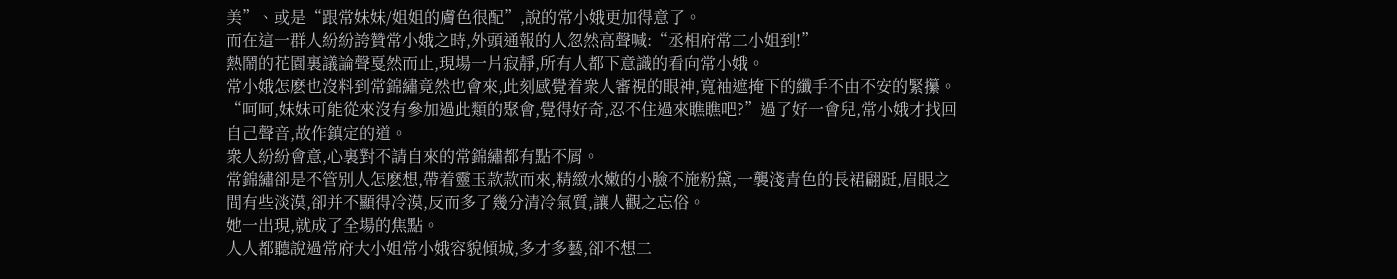美”、或是“跟常妹妹/姐姐的膚色很配”,說的常小娥更加得意了。
而在這一群人紛紛誇贊常小娥之時,外頭通報的人忽然高聲喊:“丞相府常二小姐到!”
熱鬧的花園裏議論聲戛然而止,現場一片寂靜,所有人都下意識的看向常小娥。
常小娥怎麽也沒料到常錦繡竟然也會來,此刻感覺着衆人審視的眼神,寬袖遮掩下的纖手不由不安的緊攥。
“呵呵,妹妹可能從來沒有參加過此類的聚會,覺得好奇,忍不住過來瞧瞧吧?”過了好一會兒,常小娥才找回自己聲音,故作鎮定的道。
衆人紛紛會意,心裏對不請自來的常錦繡都有點不屑。
常錦繡卻是不管别人怎麽想,帶着靈玉款款而來,精緻水嫩的小臉不施粉黛,一襲淺青色的長裙翩跹,眉眼之間有些淡漠,卻并不顯得冷漠,反而多了幾分清冷氣質,讓人觀之忘俗。
她一出現,就成了全場的焦點。
人人都聽說過常府大小姐常小娥容貌傾城,多才多藝,卻不想二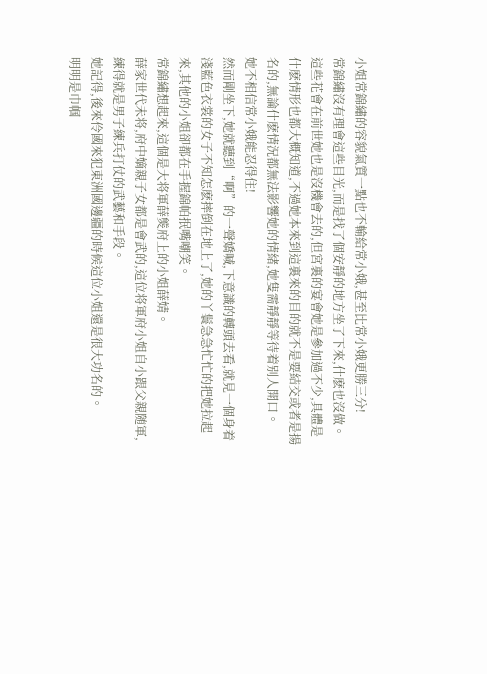小姐常錦繡的容貌氣質一點也不輸給常小娥,甚至比常小娥更勝三分!
常錦繡沒有理會這些目光,而是找了個安靜的地方坐了下來,什麽也沒做。
這些花會在前世她也是沒機會去的,但宮裏的宴會她是參加過不少,具體是什麽情形也都大概知道,不過她本來到這裏來的目的就不是要結交或者是揚名的,無論什麽情況都無法影響她的情緒,她隻需靜靜等待着别人開口。
她不相信常小娥能忍得住!
然而剛坐下,她就聽到“啊”的一聲嬌喊,下意識的轉頭去看,就見一個身着淺藍色衣裳的女子不知怎麽摔倒在地上了,她的丫鬟急急忙忙的把她拉起來,其他的小姐卻都在手握錦帕抿嘴嘲笑。
常錦繡想起來,這個是大将軍薛熋府上的小姐薛婧。
薛家世代未将,府中嫡親子女都是會武的,這位将軍府小姐自小跟父親随軍,練得就是男子練兵打仗的武藝和手段。
她記得,後來伶國來犯東洲國邊疆的時候這位小姐還是很大功名的。
明明是巾帼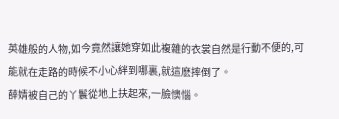英雄般的人物,如今竟然讓她穿如此複雜的衣裳自然是行動不便的,可能就在走路的時候不小心絆到哪裏,就這麽摔倒了。
薛婧被自己的丫鬟從地上扶起來,一臉懊惱。